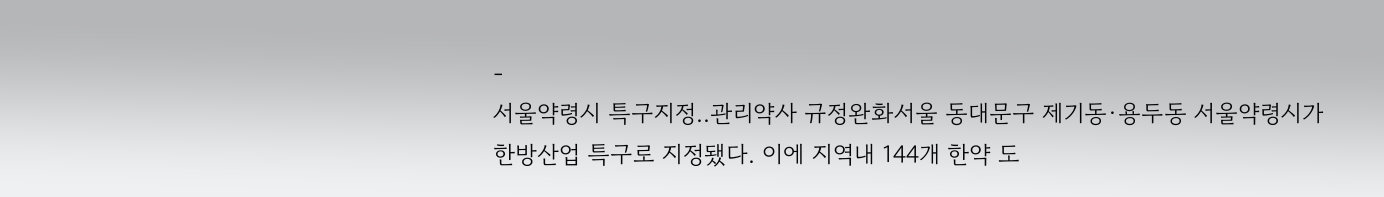-
서울약령시 특구지정..관리약사 규정완화서울 동대문구 제기동·용두동 서울약령시가 한방산업 특구로 지정됐다. 이에 지역내 144개 한약 도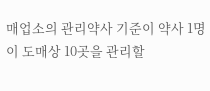매업소의 관리약사 기준이 약사 1명이 도매상 10곳을 관리할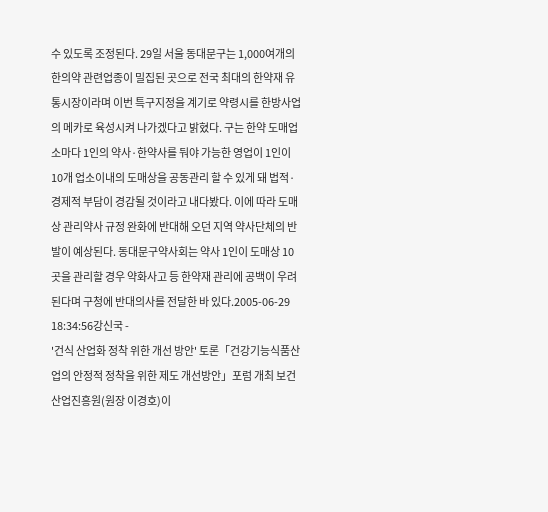수 있도록 조정된다. 29일 서울 동대문구는 1,000여개의 한의약 관련업종이 밀집된 곳으로 전국 최대의 한약재 유통시장이라며 이번 특구지정을 계기로 약령시를 한방사업의 메카로 육성시켜 나가겠다고 밝혔다. 구는 한약 도매업소마다 1인의 약사·한약사를 둬야 가능한 영업이 1인이 10개 업소이내의 도매상을 공동관리 할 수 있게 돼 법적·경제적 부담이 경감될 것이라고 내다봤다. 이에 따라 도매상 관리약사 규정 완화에 반대해 오던 지역 약사단체의 반발이 예상된다. 동대문구약사회는 약사 1인이 도매상 10곳을 관리할 경우 약화사고 등 한약재 관리에 공백이 우려된다며 구청에 반대의사를 전달한 바 있다.2005-06-29 18:34:56강신국 -
'건식 산업화 정착 위한 개선 방안' 토론「건강기능식품산업의 안정적 정착을 위한 제도 개선방안」포럼 개최 보건산업진흥원(원장 이경호)이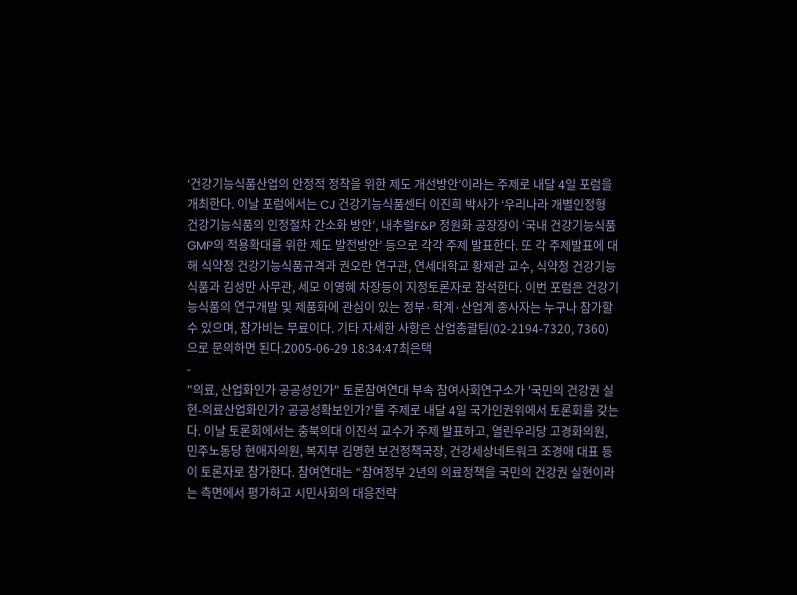‘건강기능식품산업의 안정적 정착을 위한 제도 개선방안’이라는 주제로 내달 4일 포럼을 개최한다. 이날 포럼에서는 CJ 건강기능식품센터 이진희 박사가 ‘우리나라 개별인정형 건강기능식품의 인정절차 간소화 방안’, 내추럴F&P 정원화 공장장이 ‘국내 건강기능식품 GMP의 적용확대를 위한 제도 발전방안’ 등으로 각각 주제 발표한다. 또 각 주제발표에 대해 식약청 건강기능식품규격과 권오란 연구관, 연세대학교 황재관 교수, 식약청 건강기능식품과 김성만 사무관, 세모 이영혜 차장등이 지정토론자로 참석한다. 이번 포럼은 건강기능식품의 연구개발 및 제품화에 관심이 있는 정부·학계·산업계 종사자는 누구나 참가할 수 있으며, 참가비는 무료이다. 기타 자세한 사항은 산업총괄팀(02-2194-7320, 7360)으로 문의하면 된다.2005-06-29 18:34:47최은택
-
"의료, 산업화인가 공공성인가" 토론참여연대 부속 참여사회연구소가 '국민의 건강권 실현-의료산업화인가? 공공성확보인가?'를 주제로 내달 4일 국가인권위에서 토론회를 갖는다. 이날 토론회에서는 충북의대 이진석 교수가 주제 발표하고, 열린우리당 고경화의원, 민주노동당 현애자의원, 복지부 김명현 보건정책국장, 건강세상네트워크 조경애 대표 등이 토론자로 참가한다. 참여연대는 “참여정부 2년의 의료정책을 국민의 건강권 실현이라는 측면에서 평가하고 시민사회의 대응전략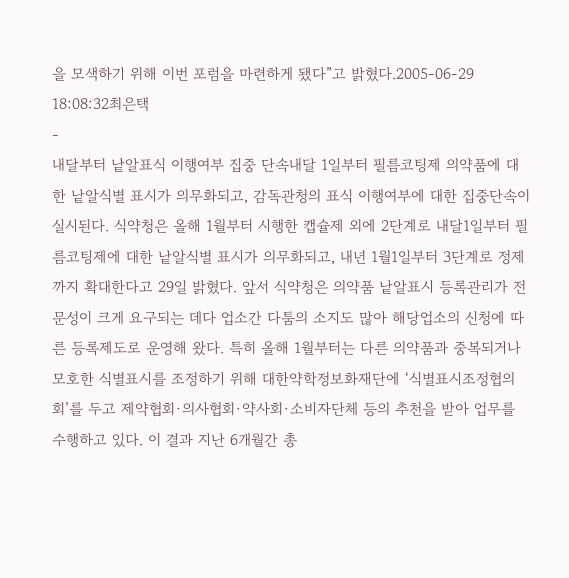을 모색하기 위해 이번 포럼을 마련하게 됐다”고 밝혔다.2005-06-29 18:08:32최은택
-
내달부터 낱알표식 이행여부 집중 단속내달 1일부터 필름코팅제 의약품에 대한 낱알식별 표시가 의무화되고, 감독관청의 표식 이행여부에 대한 집중단속이 실시된다. 식약청은 올해 1월부터 시행한 캡슐제 외에 2단계로 내달1일부터 필름코팅제에 대한 낱알식별 표시가 의무화되고, 내년 1월1일부터 3단계로 정제까지 확대한다고 29일 밝혔다. 앞서 식약청은 의약품 낱알표시 등록관리가 전문성이 크게 요구되는 데다 업소간 다툼의 소지도 많아 해당업소의 신청에 따른 등록제도로 운영해 왔다. 특히 올해 1월부터는 다른 의약품과 중복되거나 모호한 식별표시를 조정하기 위해 대한약학정보화재단에 ‘식별표시조정협의회’를 두고 제약협회·의사협회·약사회·소비자단체 등의 추천을 받아 업무를 수행하고 있다. 이 결과 지난 6개월간 총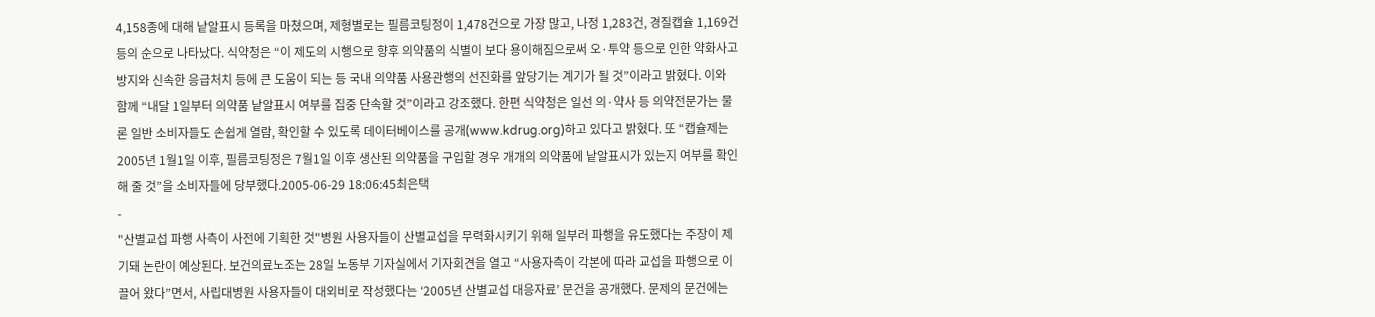4,158종에 대해 낱알표시 등록을 마쳤으며, 제형별로는 필름코팅정이 1,478건으로 가장 많고, 나정 1,283건, 경질캡슐 1,169건 등의 순으로 나타났다. 식약청은 “이 제도의 시행으로 향후 의약품의 식별이 보다 용이해짐으로써 오·투약 등으로 인한 약화사고 방지와 신속한 응급처치 등에 큰 도움이 되는 등 국내 의약품 사용관행의 선진화를 앞당기는 계기가 될 것”이라고 밝혔다. 이와 함께 “내달 1일부터 의약품 낱알표시 여부를 집중 단속할 것”이라고 강조했다. 한편 식약청은 일선 의·약사 등 의약전문가는 물론 일반 소비자들도 손쉽게 열람, 확인할 수 있도록 데이터베이스를 공개(www.kdrug.org)하고 있다고 밝혔다. 또 “캡슐제는 2005년 1월1일 이후, 필름코팅정은 7월1일 이후 생산된 의약품을 구입할 경우 개개의 의약품에 낱알표시가 있는지 여부를 확인해 줄 것”을 소비자들에 당부했다.2005-06-29 18:06:45최은택
-
"산별교섭 파행 사측이 사전에 기획한 것"병원 사용자들이 산별교섭을 무력화시키기 위해 일부러 파행을 유도했다는 주장이 제기돼 논란이 예상된다. 보건의료노조는 28일 노동부 기자실에서 기자회견을 열고 “사용자측이 각본에 따라 교섭을 파행으로 이끌어 왔다”면서, 사립대병원 사용자들이 대외비로 작성했다는 ‘2005년 산별교섭 대응자료’ 문건을 공개했다. 문제의 문건에는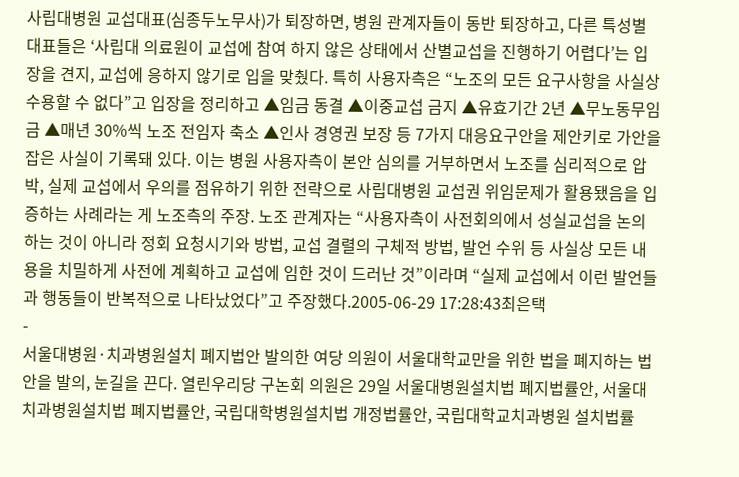사립대병원 교섭대표(심종두노무사)가 퇴장하면, 병원 관계자들이 동반 퇴장하고, 다른 특성별 대표들은 ‘사립대 의료원이 교섭에 참여 하지 않은 상태에서 산별교섭을 진행하기 어렵다’는 입장을 견지, 교섭에 응하지 않기로 입을 맞췄다. 특히 사용자측은 “노조의 모든 요구사항을 사실상 수용할 수 없다”고 입장을 정리하고 ▲임금 동결 ▲이중교섭 금지 ▲유효기간 2년 ▲무노동무임금 ▲매년 30%씩 노조 전임자 축소 ▲인사 경영권 보장 등 7가지 대응요구안을 제안키로 가안을 잡은 사실이 기록돼 있다. 이는 병원 사용자측이 본안 심의를 거부하면서 노조를 심리적으로 압박, 실제 교섭에서 우의를 점유하기 위한 전략으로 사립대병원 교섭권 위임문제가 활용됐음을 입증하는 사례라는 게 노조측의 주장. 노조 관계자는 “사용자측이 사전회의에서 성실교섭을 논의하는 것이 아니라 정회 요청시기와 방법, 교섭 결렬의 구체적 방법, 발언 수위 등 사실상 모든 내용을 치밀하게 사전에 계획하고 교섭에 임한 것이 드러난 것”이라며 “실제 교섭에서 이런 발언들과 행동들이 반복적으로 나타났었다”고 주장했다.2005-06-29 17:28:43최은택
-
서울대병원·치과병원설치 폐지법안 발의한 여당 의원이 서울대학교만을 위한 법을 폐지하는 법안을 발의, 눈길을 끈다. 열린우리당 구논회 의원은 29일 서울대병원설치법 폐지법률안, 서울대치과병원설치법 폐지법률안, 국립대학병원설치법 개정법률안, 국립대학교치과병원 설치법률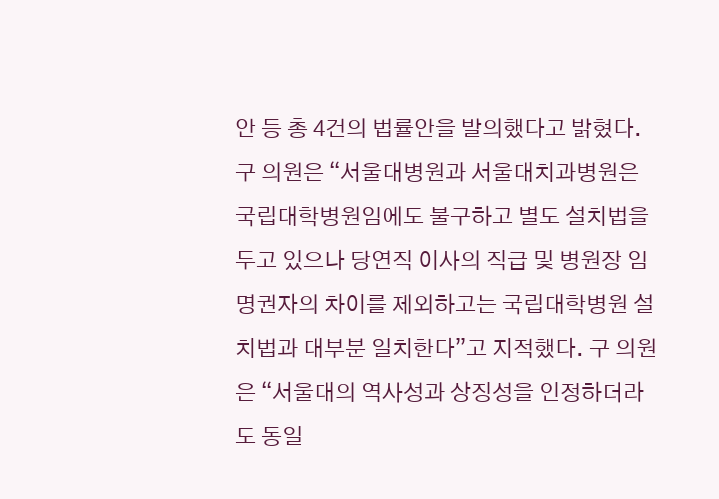안 등 총 4건의 법률안을 발의했다고 밝혔다. 구 의원은 “서울대병원과 서울대치과병원은 국립대학병원임에도 불구하고 별도 설치법을 두고 있으나 당연직 이사의 직급 및 병원장 임명권자의 차이를 제외하고는 국립대학병원 설치법과 대부분 일치한다”고 지적했다. 구 의원은 “서울대의 역사성과 상징성을 인정하더라도 동일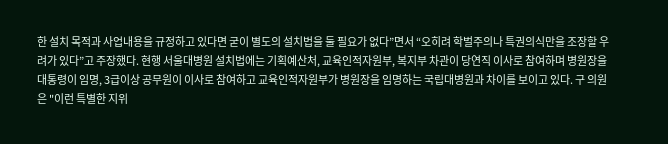한 설치 목적과 사업내용을 규정하고 있다면 굳이 별도의 설치법을 둘 필요가 없다”면서 “오히려 학벌주의나 특권의식만을 조장할 우려가 있다”고 주장했다. 현행 서울대병원 설치법에는 기획예산처, 교육인적자원부, 복지부 차관이 당연직 이사로 참여하며 병원장을 대통령이 임명, 3급이상 공무원이 이사로 참여하고 교육인적자원부가 병원장을 임명하는 국립대병원과 차이를 보이고 있다. 구 의원은 "이런 특별한 지위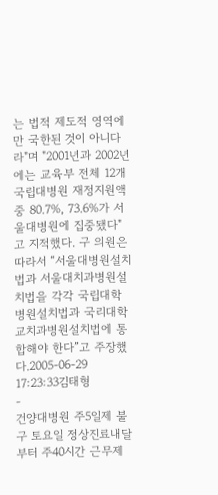는 법적 제도적 영역에만 국한된 것이 아니다라"며 "2001년과 2002년에는 교육부 전체 12개 국립대병원 재정지원액중 80.7%, 73.6%가 서울대병원에 집중됐다"고 지적했다. 구 의원은 따라서 “서울대병원설치법과 서울대치과병원설치법을 각각 국립대학병원설치법과 국리대학교치과병원설치법에 통합해야 한다”고 주장했다.2005-06-29 17:23:33김태형
-
건양대병원 주5일제 불구 토요일 정상진료내달부터 주40시간 근무제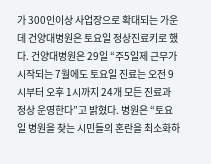가 300인이상 사업장으로 확대되는 가운데 건양대병원은 토요일 정상진료키로 했다. 건양대병원은 29일 “주5일제 근무가 시작되는 7월에도 토요일 진료는 오전 9시부터 오후 1시까지 24개 모든 진료과 정상 운영한다”고 밝혔다. 병원은 “토요일 병원을 찾는 시민들의 혼란을 최소화하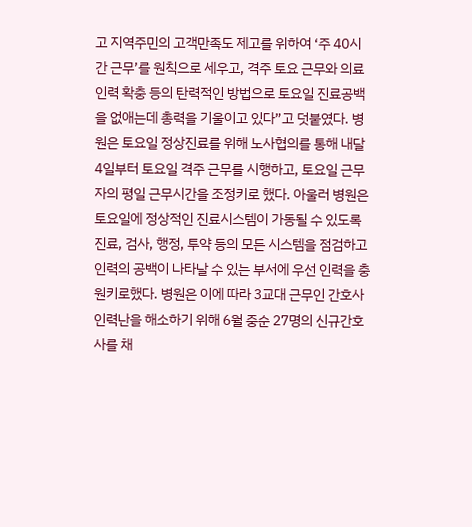고 지역주민의 고객만족도 제고를 위하여 ‘주 40시간 근무’를 원칙으로 세우고, 격주 토요 근무와 의료인력 확충 등의 탄력적인 방법으로 토요일 진료공백을 없애는데 총력을 기울이고 있다”고 덧붙였다. 병원은 토요일 정상진료를 위해 노사협의를 통해 내달 4일부터 토요일 격주 근무를 시행하고, 토요일 근무자의 평일 근무시간을 조정키로 했다. 아울러 병원은 토요일에 정상적인 진료시스템이 가동될 수 있도록 진료, 검사, 행정, 투약 등의 모든 시스템을 점검하고 인력의 공백이 나타날 수 있는 부서에 우선 인력을 충원키로했다. 병원은 이에 따라 3교대 근무인 간호사 인력난을 해소하기 위해 6월 중순 27명의 신규간호사를 채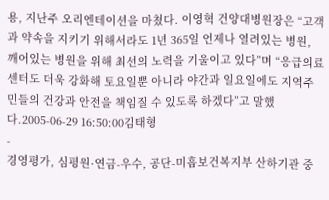용, 지난주 오리엔테이션을 마쳤다. 이영혁 건양대병원장은 “고객과 약속을 지키기 위해서라도 1년 365일 언제나 열려있는 병원, 깨어있는 병원을 위해 최선의 노력을 기울이고 있다”며 “응급의료센터도 더욱 강화해 토요일뿐 아니라 야간과 일요일에도 지역주민들의 건강과 안전을 책임질 수 있도록 하겠다”고 말했다.2005-06-29 16:50:00김태형
-
경영평가, 심평원·연금-우수, 공단-미흡보건복지부 산하기관 중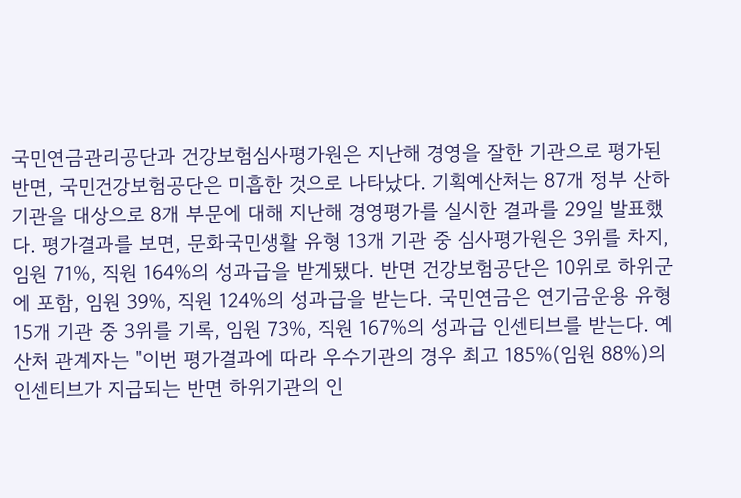국민연금관리공단과 건강보험심사평가원은 지난해 경영을 잘한 기관으로 평가된 반면, 국민건강보험공단은 미흡한 것으로 나타났다. 기획예산처는 87개 정부 산하기관을 대상으로 8개 부문에 대해 지난해 경영평가를 실시한 결과를 29일 발표했다. 평가결과를 보면, 문화국민생활 유형 13개 기관 중 심사평가원은 3위를 차지, 임원 71%, 직원 164%의 성과급을 받게됐다. 반면 건강보험공단은 10위로 하위군에 포함, 임원 39%, 직원 124%의 성과급을 받는다. 국민연금은 연기금운용 유형 15개 기관 중 3위를 기록, 임원 73%, 직원 167%의 성과급 인센티브를 받는다. 예산처 관계자는 "이번 평가결과에 따라 우수기관의 경우 최고 185%(임원 88%)의 인센티브가 지급되는 반면 하위기관의 인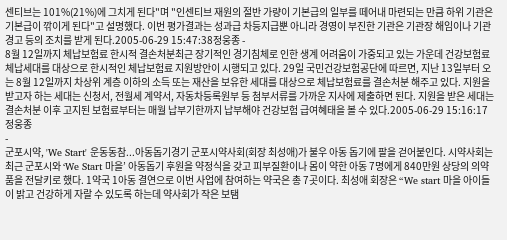센티브는 101%(21%)에 그치게 된다"며 "인센티브 재원의 절반 가량이 기본급의 일부를 떼어내 마련되는 만큼 하위 기관은 기본급이 깎이게 된다"고 설명했다. 이번 평가결과는 성과급 차등지급뿐 아니라 경영이 부진한 기관은 기관장 해임이나 기관 경고 등의 조치를 받게 된다.2005-06-29 15:47:38정웅종 -
8월 12일까지 체납보험료 한시적 결손처분최근 장기적인 경기침체로 인한 생계 어려움이 가중되고 있는 가운데 건강보험료 체납세대를 대상으로 한시적인 체납보험료 지원방안이 시행되고 있다. 29일 국민건강보험공단에 따르면, 지난 13일부터 오는 8월 12일까지 차상위 계층 이하의 소득 또는 재산을 보유한 세대를 대상으로 체납보험료를 결손처분 해주고 있다. 지원을 받고자 하는 세대는 신청서, 전월세 계약서, 자동차등록원부 등 첨부서류를 가까운 지사에 제출하면 된다. 지원을 받은 세대는 결손처분 이후 고지된 보험료부터는 매월 납부기한까지 납부해야 건강보험 급여혜태을 볼 수 있다.2005-06-29 15:16:17정웅종
-
군포시약, 'We Start' 운동동참...아동돕기경기 군포시약사회(회장 최성애)가 불우 아동 돕기에 팔을 걷어붙인다. 시약사회는 최근 군포시와 ‘We Start 마을’ 아동돕기 후원을 약정식을 갖고 피부질환이나 몸이 약한 아동 7명에게 840만원 상당의 의약품을 전달키로 했다. 1약국 1아동 결연으로 이번 사업에 참여하는 약국은 총 7곳이다. 최성애 회장은 “We start 마을 아이들이 밝고 건강하게 자랄 수 있도록 하는데 약사회가 작은 보탬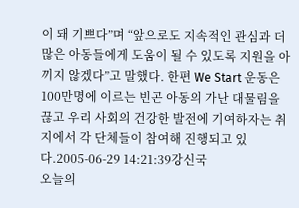이 돼 기쁘다”며 “앞으로도 지속적인 관심과 더 많은 아동들에게 도움이 될 수 있도록 지원을 아끼지 않겠다”고 말했다. 한편 We Start 운동은 100만명에 이르는 빈곤 아동의 가난 대물림을 끊고 우리 사회의 건강한 발전에 기여하자는 취지에서 각 단체들이 참여해 진행되고 있다.2005-06-29 14:21:39강신국
오늘의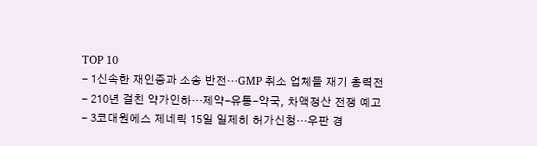TOP 10
- 1신속한 재인증과 소송 반전…GMP 취소 업체들 재기 총력전
- 210년 걸친 약가인하…제약-유통-약국, 차액정산 전쟁 예고
- 3코대원에스 제네릭 15일 일제히 허가신청…우판 경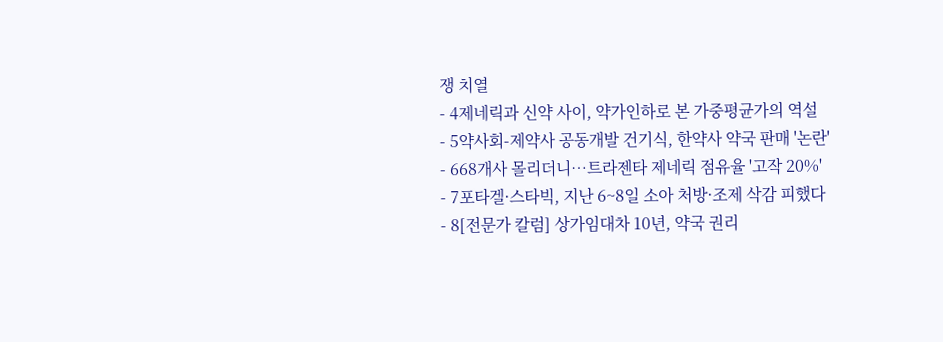쟁 치열
- 4제네릭과 신약 사이, 약가인하로 본 가중평균가의 역설
- 5약사회-제약사 공동개발 건기식, 한약사 약국 판매 '논란'
- 668개사 몰리더니…트라젠타 제네릭 점유율 '고작 20%'
- 7포타겔·스타빅, 지난 6~8일 소아 처방·조제 삭감 피했다
- 8[전문가 칼럼] 상가임대차 10년, 약국 권리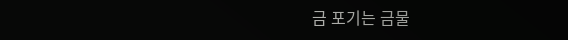금 포기는 금물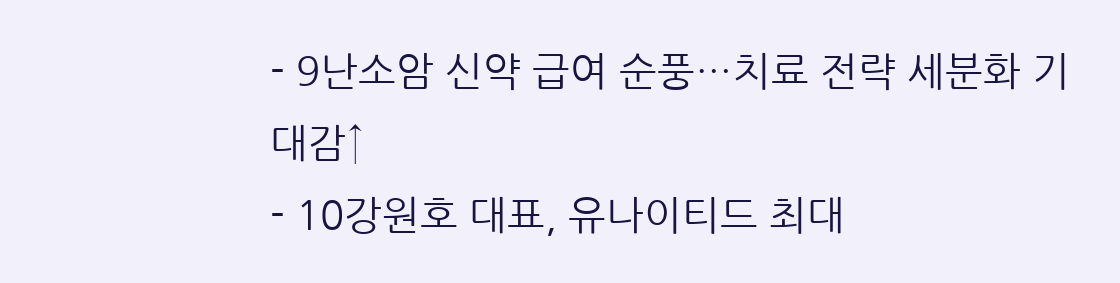- 9난소암 신약 급여 순풍…치료 전략 세분화 기대감↑
- 10강원호 대표, 유나이티드 최대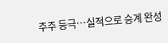주주 등극…실적으로 승계 완성